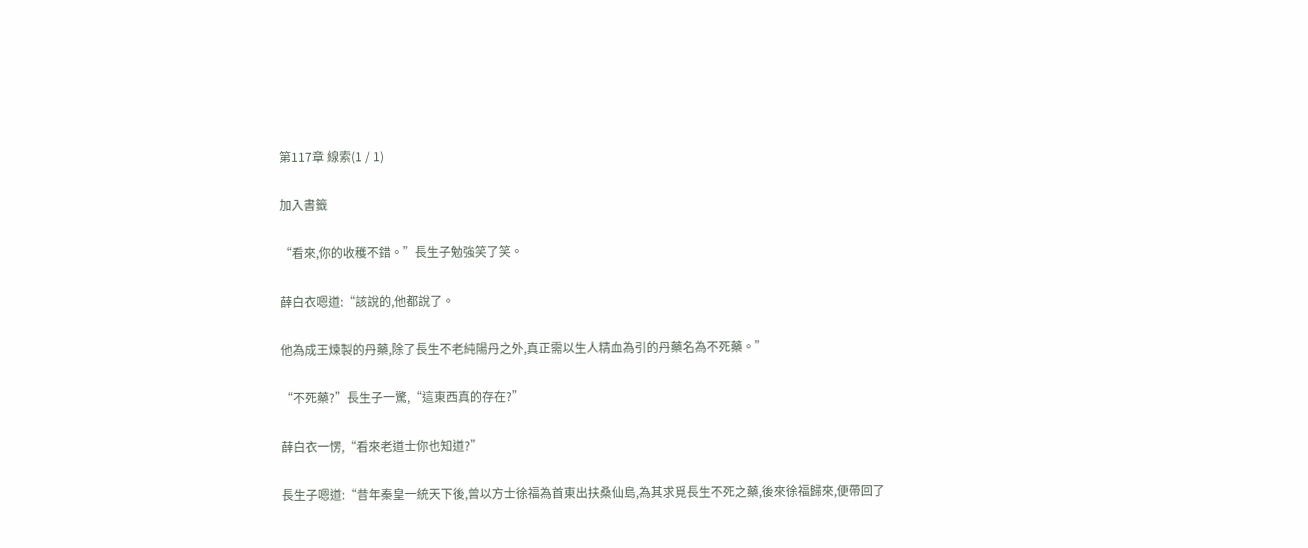第117章 線索(1 / 1)

加入書籤

“看來,你的收穫不錯。”長生子勉強笑了笑。

薛白衣嗯道:“該說的,他都說了。

他為成王煉製的丹藥,除了長生不老純陽丹之外,真正需以生人精血為引的丹藥名為不死藥。”

“不死藥?”長生子一驚,“這東西真的存在?”

薛白衣一愣,“看來老道士你也知道?”

長生子嗯道:“昔年秦皇一統天下後,曾以方士徐福為首東出扶桑仙島,為其求覓長生不死之藥,後來徐福歸來,便帶回了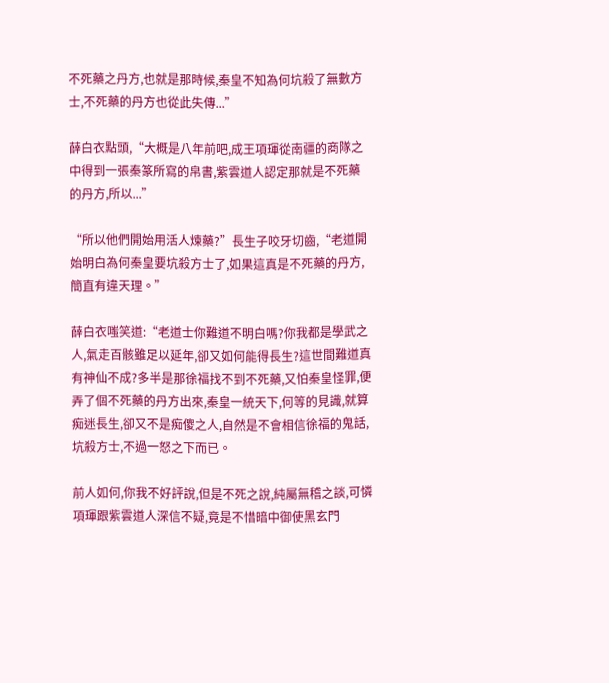不死藥之丹方,也就是那時候,秦皇不知為何坑殺了無數方士,不死藥的丹方也從此失傳...”

薛白衣點頭,“大概是八年前吧,成王項琿從南疆的商隊之中得到一張秦篆所寫的帛書,紫雲道人認定那就是不死藥的丹方,所以...”

“所以他們開始用活人煉藥?”長生子咬牙切齒,“老道開始明白為何秦皇要坑殺方士了,如果這真是不死藥的丹方,簡直有違天理。”

薛白衣嗤笑道:“老道士你難道不明白嗎?你我都是學武之人,氣走百骸雖足以延年,卻又如何能得長生?這世間難道真有神仙不成?多半是那徐福找不到不死藥,又怕秦皇怪罪,便弄了個不死藥的丹方出來,秦皇一統天下,何等的見識,就算痴迷長生,卻又不是痴傻之人,自然是不會相信徐福的鬼話,坑殺方士,不過一怒之下而已。

前人如何,你我不好評說,但是不死之說,純屬無稽之談,可憐項琿跟紫雲道人深信不疑,竟是不惜暗中御使黑玄門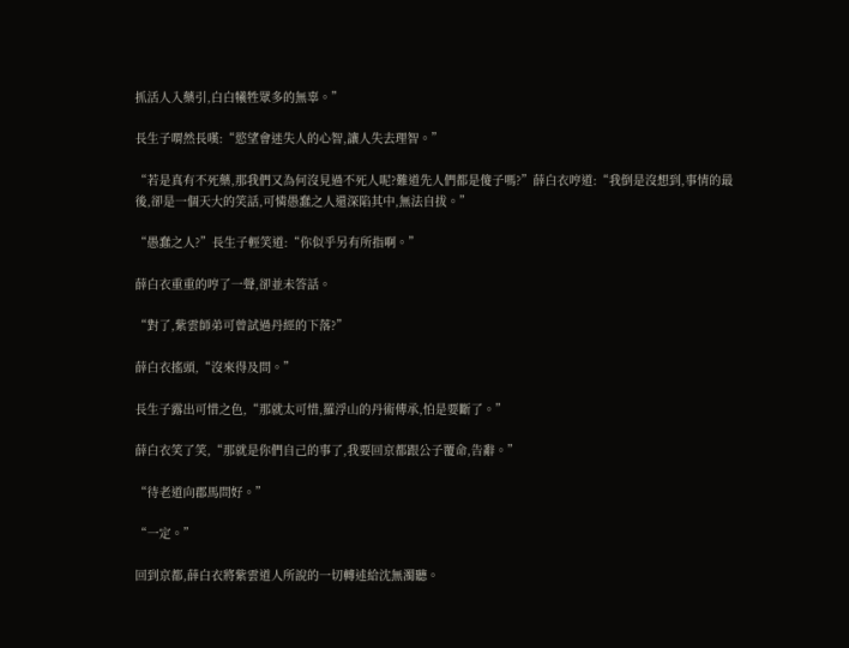抓活人入藥引,白白犧牲眾多的無辜。”

長生子喟然長嘆:“慾望會迷失人的心智,讓人失去理智。”

“若是真有不死藥,那我們又為何沒見過不死人呢?難道先人們都是傻子嗎?”薛白衣哼道:“我倒是沒想到,事情的最後,卻是一個天大的笑話,可憐愚蠢之人還深陷其中,無法自拔。”

“愚蠢之人?”長生子輕笑道:“你似乎另有所指啊。”

薛白衣重重的哼了一聲,卻並未答話。

“對了,紫雲師弟可曾試過丹經的下落?”

薛白衣搖頭,“沒來得及問。”

長生子露出可惜之色,“那就太可惜,羅浮山的丹術傳承,怕是要斷了。”

薛白衣笑了笑,“那就是你們自己的事了,我要回京都跟公子覆命,告辭。”

“待老道向郡馬問好。”

“一定。”

回到京都,薛白衣將紫雲道人所說的一切轉述給沈無濁聽。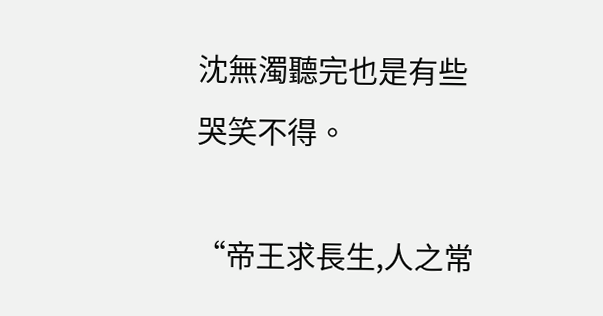沈無濁聽完也是有些哭笑不得。

“帝王求長生,人之常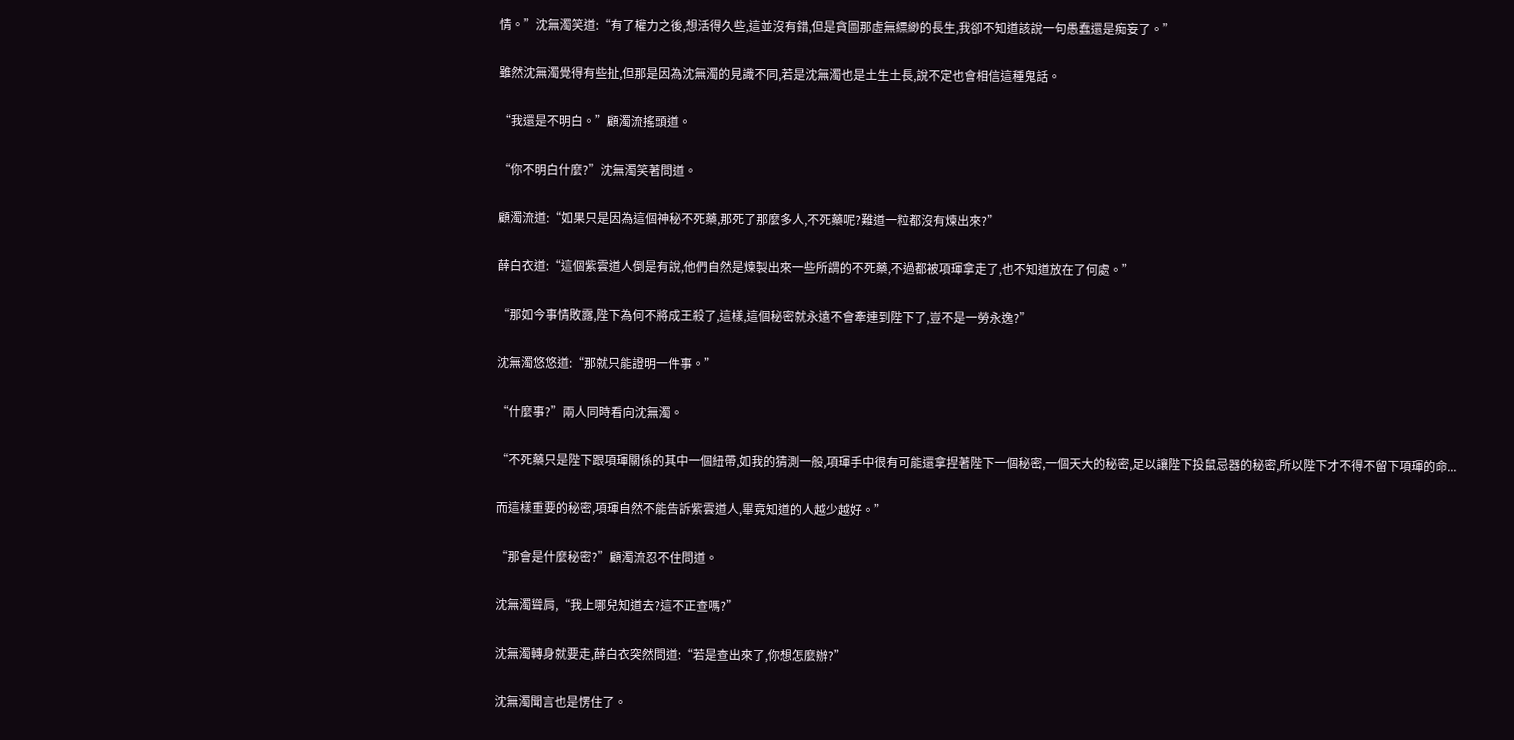情。”沈無濁笑道:“有了權力之後,想活得久些,這並沒有錯,但是貪圖那虛無縹緲的長生,我卻不知道該說一句愚蠢還是痴妄了。”

雖然沈無濁覺得有些扯,但那是因為沈無濁的見識不同,若是沈無濁也是土生土長,說不定也會相信這種鬼話。

“我還是不明白。”顧濁流搖頭道。

“你不明白什麼?”沈無濁笑著問道。

顧濁流道:“如果只是因為這個神秘不死藥,那死了那麼多人,不死藥呢?難道一粒都沒有煉出來?”

薛白衣道:“這個紫雲道人倒是有說,他們自然是煉製出來一些所謂的不死藥,不過都被項琿拿走了,也不知道放在了何處。”

“那如今事情敗露,陛下為何不將成王殺了,這樣,這個秘密就永遠不會牽連到陛下了,豈不是一勞永逸?”

沈無濁悠悠道:“那就只能證明一件事。”

“什麼事?”兩人同時看向沈無濁。

“不死藥只是陛下跟項琿關係的其中一個紐帶,如我的猜測一般,項琿手中很有可能還拿捏著陛下一個秘密,一個天大的秘密,足以讓陛下投鼠忌器的秘密,所以陛下才不得不留下項琿的命...

而這樣重要的秘密,項琿自然不能告訴紫雲道人,畢竟知道的人越少越好。”

“那會是什麼秘密?”顧濁流忍不住問道。

沈無濁聳肩,“我上哪兒知道去?這不正查嗎?”

沈無濁轉身就要走,薛白衣突然問道:“若是查出來了,你想怎麼辦?”

沈無濁聞言也是愣住了。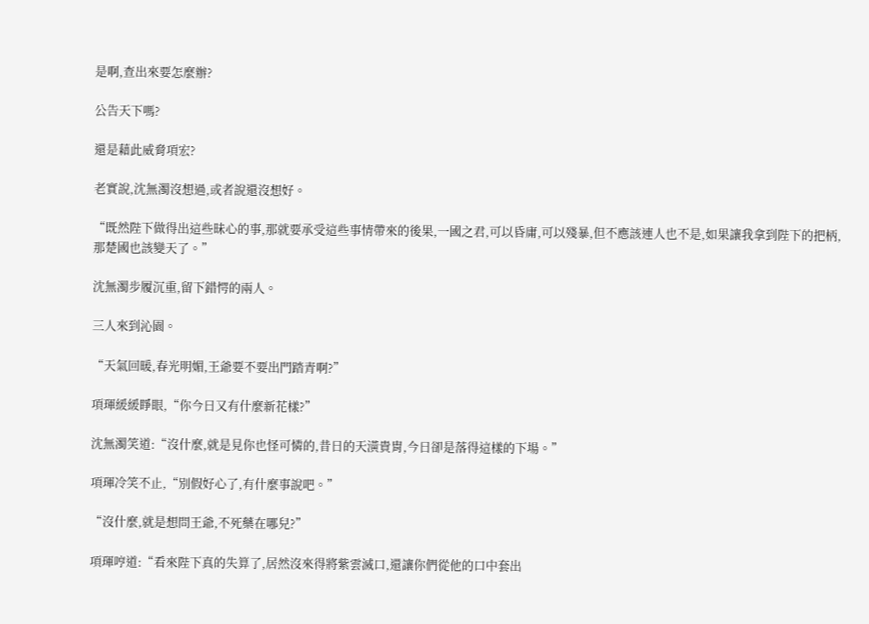是啊,查出來要怎麼辦?

公告天下嗎?

還是藉此威脅項宏?

老實說,沈無濁沒想過,或者說還沒想好。

“既然陛下做得出這些昧心的事,那就要承受這些事情帶來的後果,一國之君,可以昏庸,可以殘暴,但不應該連人也不是,如果讓我拿到陛下的把柄,那楚國也該變天了。”

沈無濁步履沉重,留下錯愕的兩人。

三人來到沁園。

“天氣回暖,春光明媚,王爺要不要出門踏青啊?”

項琿緩緩睜眼,“你今日又有什麼新花樣?”

沈無濁笑道:“沒什麼,就是見你也怪可憐的,昔日的天潢貴胄,今日卻是落得這樣的下場。”

項琿冷笑不止,“別假好心了,有什麼事說吧。”

“沒什麼,就是想問王爺,不死藥在哪兒?”

項琿哼道:“看來陛下真的失算了,居然沒來得將紫雲滅口,還讓你們從他的口中套出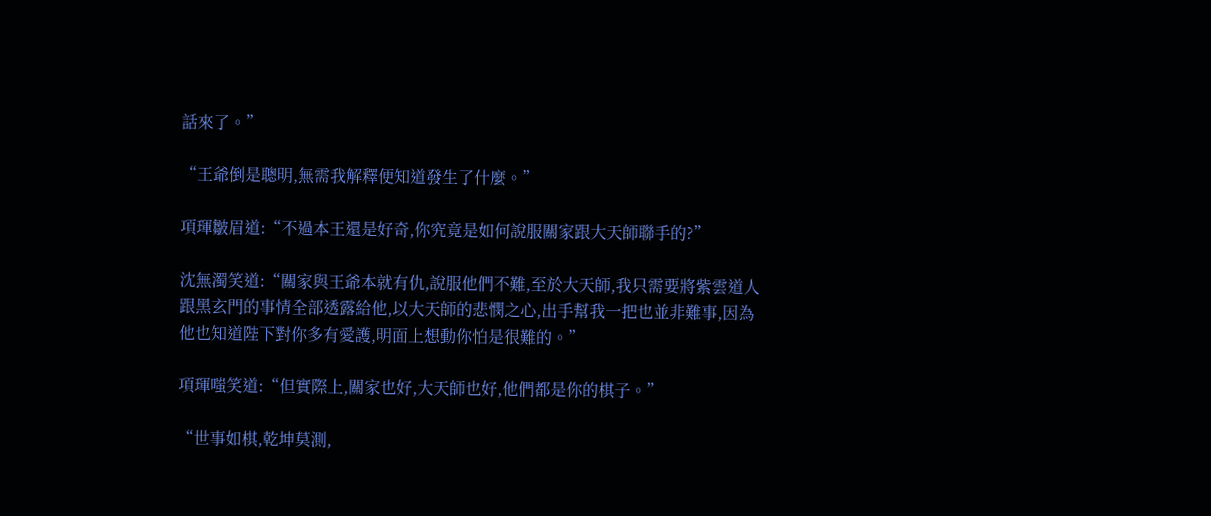話來了。”

“王爺倒是聰明,無需我解釋便知道發生了什麼。”

項琿皺眉道:“不過本王還是好奇,你究竟是如何說服關家跟大天師聯手的?”

沈無濁笑道:“關家與王爺本就有仇,說服他們不難,至於大天師,我只需要將紫雲道人跟黑玄門的事情全部透露給他,以大天師的悲憫之心,出手幫我一把也並非難事,因為他也知道陛下對你多有愛護,明面上想動你怕是很難的。”

項琿嗤笑道:“但實際上,關家也好,大天師也好,他們都是你的棋子。”

“世事如棋,乾坤莫測,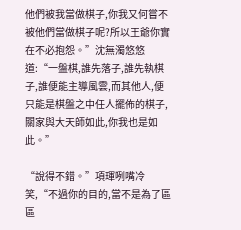他們被我當做棋子,你我又何嘗不被他們當做棋子呢?所以王爺你實在不必抱怨。”沈無濁悠悠道:“一盤棋,誰先落子,誰先執棋子,誰便能主導風雲,而其他人,便只能是棋盤之中任人擺佈的棋子,關家與大天師如此,你我也是如此。”

“說得不錯。”項琿咧嘴冷笑,“不過你的目的,當不是為了區區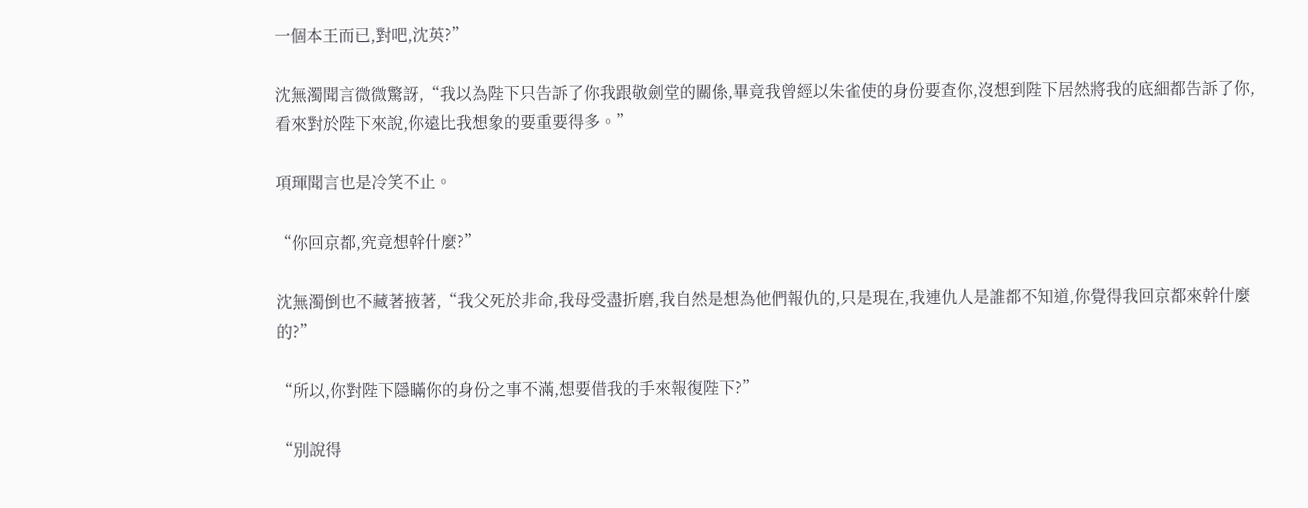一個本王而已,對吧,沈英?”

沈無濁聞言微微驚訝,“我以為陛下只告訴了你我跟敬劍堂的關係,畢竟我曾經以朱雀使的身份要查你,沒想到陛下居然將我的底細都告訴了你,看來對於陛下來說,你遠比我想象的要重要得多。”

項琿聞言也是冷笑不止。

“你回京都,究竟想幹什麼?”

沈無濁倒也不藏著掖著,“我父死於非命,我母受盡折磨,我自然是想為他們報仇的,只是現在,我連仇人是誰都不知道,你覺得我回京都來幹什麼的?”

“所以,你對陛下隱瞞你的身份之事不滿,想要借我的手來報復陛下?”

“別說得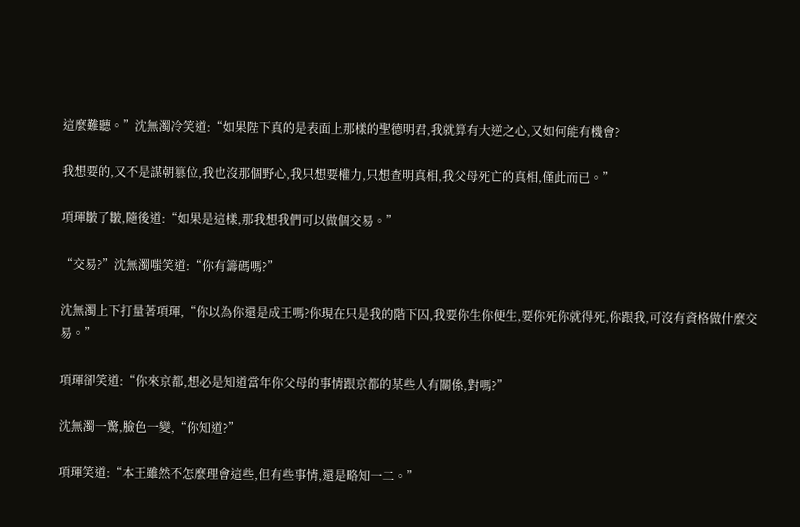這麼難聽。”沈無濁冷笑道:“如果陛下真的是表面上那樣的聖德明君,我就算有大逆之心,又如何能有機會?

我想要的,又不是謀朝篡位,我也沒那個野心,我只想要權力,只想查明真相,我父母死亡的真相,僅此而已。”

項琿皺了皺,隨後道:“如果是這樣,那我想我們可以做個交易。”

“交易?”沈無濁嗤笑道:“你有籌碼嗎?”

沈無濁上下打量著項琿,“你以為你還是成王嗎?你現在只是我的階下囚,我要你生你便生,要你死你就得死,你跟我,可沒有資格做什麼交易。”

項琿卻笑道:“你來京都,想必是知道當年你父母的事情跟京都的某些人有關係,對嗎?”

沈無濁一驚,臉色一變,“你知道?”

項琿笑道:“本王雖然不怎麼理會這些,但有些事情,還是略知一二。”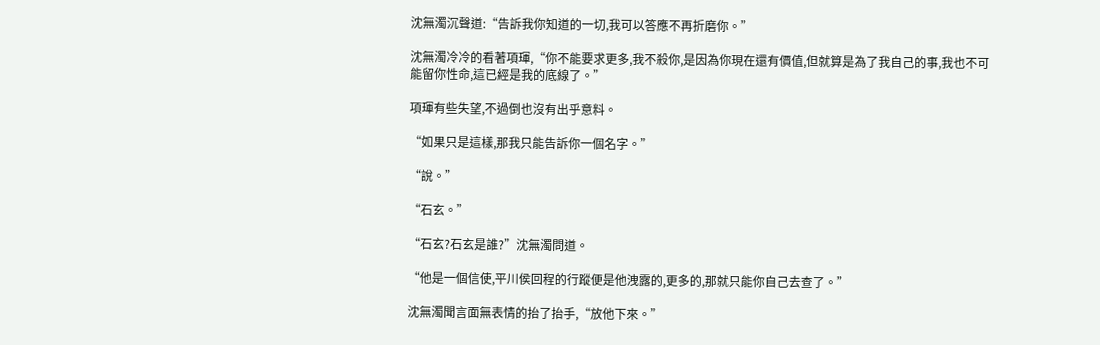沈無濁沉聲道:“告訴我你知道的一切,我可以答應不再折磨你。”

沈無濁冷冷的看著項琿,“你不能要求更多,我不殺你,是因為你現在還有價值,但就算是為了我自己的事,我也不可能留你性命,這已經是我的底線了。”

項琿有些失望,不過倒也沒有出乎意料。

“如果只是這樣,那我只能告訴你一個名字。”

“說。”

“石玄。”

“石玄?石玄是誰?”沈無濁問道。

“他是一個信使,平川侯回程的行蹤便是他洩露的,更多的,那就只能你自己去查了。”

沈無濁聞言面無表情的抬了抬手,“放他下來。”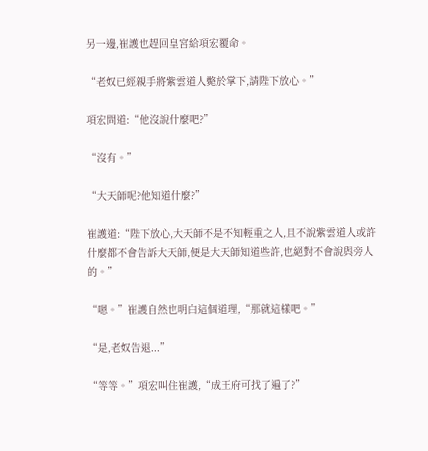另一邊,崔護也趕回皇宮給項宏覆命。

“老奴已經親手將紫雲道人斃於掌下,請陛下放心。”

項宏問道:“他沒說什麼吧?”

“沒有。”

“大天師呢?他知道什麼?”

崔護道:“陛下放心,大天師不是不知輕重之人,且不說紫雲道人或許什麼都不會告訴大天師,便是大天師知道些許,也絕對不會說與旁人的。”

“嗯。”崔護自然也明白這個道理,“那就這樣吧。”

“是,老奴告退...”

“等等。”項宏叫住崔護,“成王府可找了遍了?”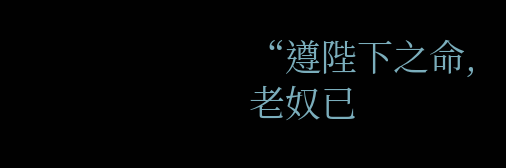“遵陛下之命,老奴已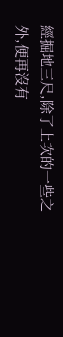經掘地三尺,除了上次的一些之外,便再沒有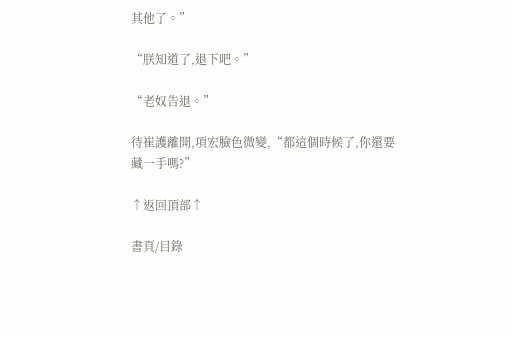其他了。”

“朕知道了,退下吧。”

“老奴告退。”

待崔護離開,項宏臉色微變,“都這個時候了,你還要藏一手嗎?”

↑返回頂部↑

書頁/目錄